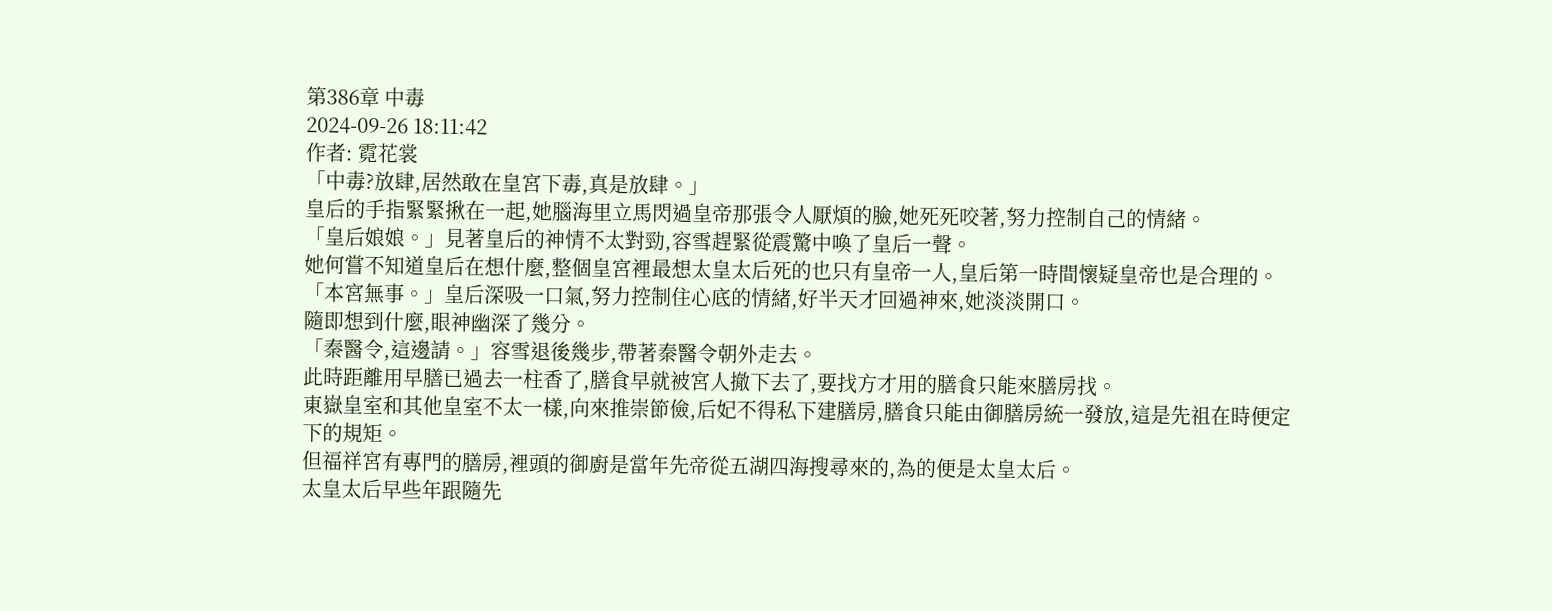第386章 中毒
2024-09-26 18:11:42
作者: 霓花裳
「中毒?放肆,居然敢在皇宮下毒,真是放肆。」
皇后的手指緊緊揪在一起,她腦海里立馬閃過皇帝那張令人厭煩的臉,她死死咬著,努力控制自己的情緒。
「皇后娘娘。」見著皇后的神情不太對勁,容雪趕緊從震驚中喚了皇后一聲。
她何嘗不知道皇后在想什麼,整個皇宮裡最想太皇太后死的也只有皇帝一人,皇后第一時間懷疑皇帝也是合理的。
「本宮無事。」皇后深吸一口氣,努力控制住心底的情緒,好半天才回過神來,她淡淡開口。
隨即想到什麼,眼神幽深了幾分。
「秦醫令,這邊請。」容雪退後幾步,帶著秦醫令朝外走去。
此時距離用早膳已過去一柱香了,膳食早就被宮人撤下去了,要找方才用的膳食只能來膳房找。
東嶽皇室和其他皇室不太一樣,向來推崇節儉,后妃不得私下建膳房,膳食只能由御膳房統一發放,這是先祖在時便定下的規矩。
但福祥宮有專門的膳房,裡頭的御廚是當年先帝從五湖四海搜尋來的,為的便是太皇太后。
太皇太后早些年跟隨先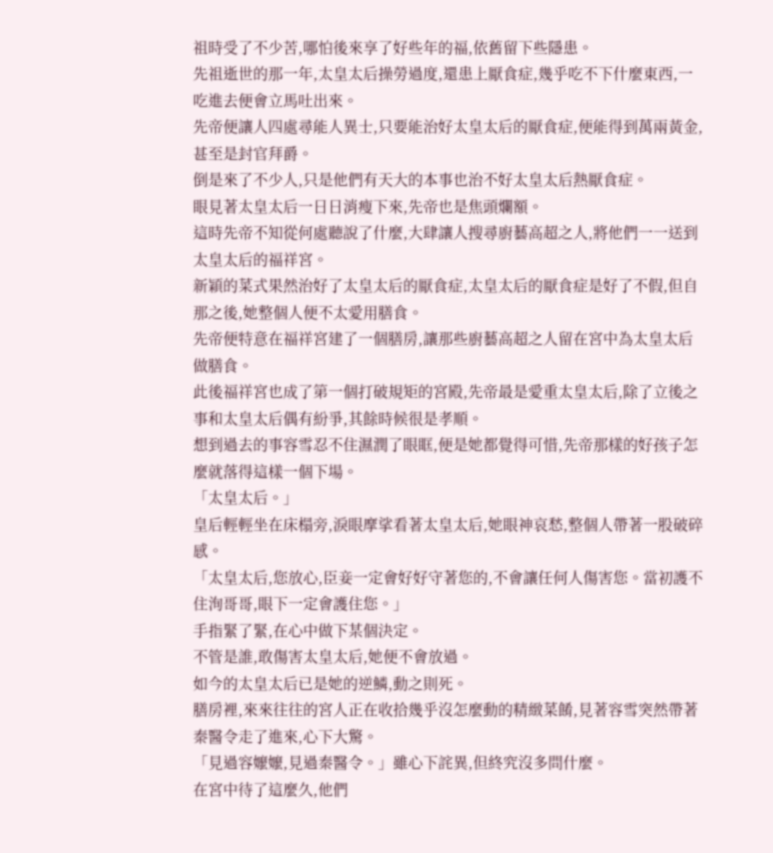祖時受了不少苦,哪怕後來享了好些年的福,依舊留下些隱患。
先祖逝世的那一年,太皇太后操勞過度,還患上厭食症,幾乎吃不下什麼東西,一吃進去便會立馬吐出來。
先帝便讓人四處尋能人異士,只要能治好太皇太后的厭食症,便能得到萬兩黃金,甚至是封官拜爵。
倒是來了不少人,只是他們有天大的本事也治不好太皇太后熱厭食症。
眼見著太皇太后一日日消瘦下來,先帝也是焦頭爛額。
這時先帝不知從何處聽說了什麼,大肆讓人搜尋廚藝高超之人,將他們一一送到太皇太后的福祥宮。
新穎的菜式果然治好了太皇太后的厭食症,太皇太后的厭食症是好了不假,但自那之後,她整個人便不太愛用膳食。
先帝便特意在福祥宮建了一個膳房,讓那些廚藝高超之人留在宮中為太皇太后做膳食。
此後福祥宮也成了第一個打破規矩的宮殿,先帝最是愛重太皇太后,除了立後之事和太皇太后偶有紛爭,其餘時候很是孝順。
想到過去的事容雪忍不住濕潤了眼眶,便是她都覺得可惜,先帝那樣的好孩子怎麼就落得這樣一個下場。
「太皇太后。」
皇后輕輕坐在床榻旁,淚眼摩挲看著太皇太后,她眼神哀愁,整個人帶著一股破碎感。
「太皇太后,您放心,臣妾一定會好好守著您的,不會讓任何人傷害您。當初護不住洵哥哥,眼下一定會護住您。」
手指緊了緊,在心中做下某個決定。
不管是誰,敢傷害太皇太后,她便不會放過。
如今的太皇太后已是她的逆鱗,動之則死。
膳房裡,來來往往的宮人正在收拾幾乎沒怎麼動的精緻菜餚,見著容雪突然帶著秦醫令走了進來,心下大驚。
「見過容嬤嬤,見過秦醫令。」雖心下詫異,但終究沒多問什麼。
在宮中待了這麼久,他們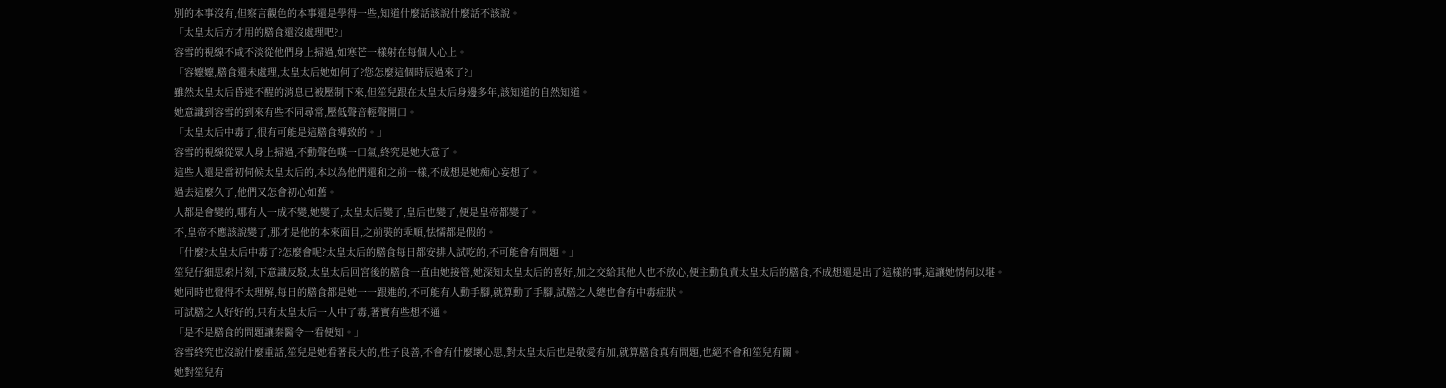別的本事沒有,但察言觀色的本事還是學得一些,知道什麼話該說什麼話不該說。
「太皇太后方才用的膳食還沒處理吧?」
容雪的視線不咸不淡從他們身上掃過,如寒芒一樣射在每個人心上。
「容嬤嬤,膳食還未處理,太皇太后她如何了?您怎麼這個時辰過來了?」
雖然太皇太后昏迷不醒的消息已被壓制下來,但笙兒跟在太皇太后身邊多年,該知道的自然知道。
她意識到容雪的到來有些不同尋常,壓低聲音輕聲開口。
「太皇太后中毒了,很有可能是這膳食導致的。」
容雪的視線從眾人身上掃過,不動聲色嘆一口氣,終究是她大意了。
這些人還是當初伺候太皇太后的,本以為他們還和之前一樣,不成想是她痴心妄想了。
過去這麼久了,他們又怎會初心如舊。
人都是會變的,哪有人一成不變,她變了,太皇太后變了,皇后也變了,便是皇帝都變了。
不,皇帝不應該說變了,那才是他的本來面目,之前裝的乖順,怯懦都是假的。
「什麼?太皇太后中毒了?怎麼會呢?太皇太后的膳食每日都安排人試吃的,不可能會有問題。」
笙兒仔細思索片刻,下意識反駁,太皇太后回宮後的膳食一直由她接管,她深知太皇太后的喜好,加之交給其他人也不放心,便主動負責太皇太后的膳食,不成想還是出了這樣的事,這讓她情何以堪。
她同時也覺得不太理解,每日的膳食都是她一一跟進的,不可能有人動手腳,就算動了手腳,試膳之人總也會有中毒症狀。
可試膳之人好好的,只有太皇太后一人中了毒,著實有些想不通。
「是不是膳食的問題讓秦醫令一看便知。」
容雪終究也沒說什麼重話,笙兒是她看著長大的,性子良善,不會有什麼壞心思,對太皇太后也是敬愛有加,就算膳食真有問題,也絕不會和笙兒有關。
她對笙兒有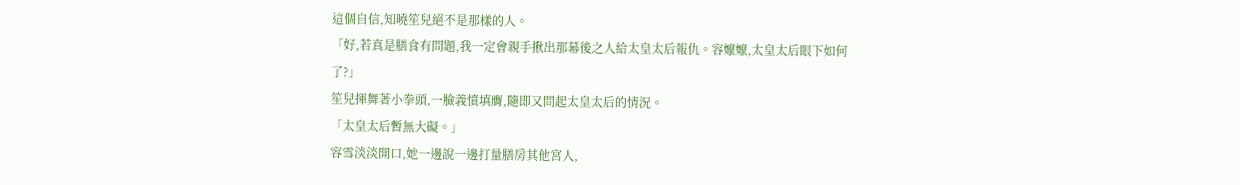這個自信,知曉笙兒絕不是那樣的人。
「好,若真是膳食有問題,我一定會親手揪出那幕後之人給太皇太后報仇。容嬤嬤,太皇太后眼下如何了?」
笙兒揮舞著小拳頭,一臉義憤填膺,隨即又問起太皇太后的情況。
「太皇太后暫無大礙。」
容雪淡淡開口,她一邊說一邊打量膳房其他宮人,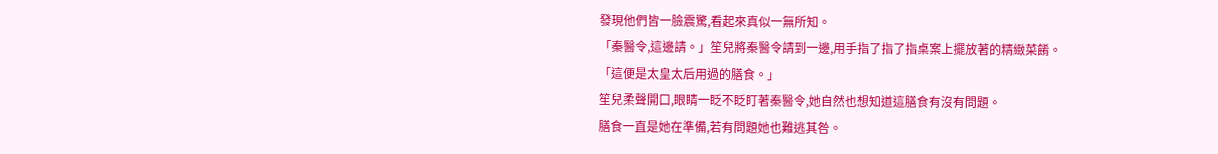發現他們皆一臉震驚,看起來真似一無所知。
「秦醫令,這邊請。」笙兒將秦醫令請到一邊,用手指了指了指桌案上擺放著的精緻菜餚。
「這便是太皇太后用過的膳食。」
笙兒柔聲開口,眼睛一眨不眨盯著秦醫令,她自然也想知道這膳食有沒有問題。
膳食一直是她在準備,若有問題她也難逃其咎。